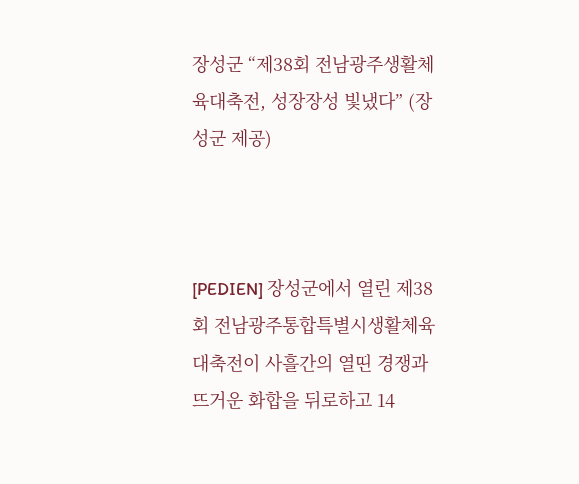장성군 “제38회 전남광주생활체육대축전, 성장장성 빛냈다” (장성군 제공)



[PEDIEN] 장성군에서 열린 제38회 전남광주통합특별시생활체육대축전이 사흘간의 열띤 경쟁과 뜨거운 화합을 뒤로하고 14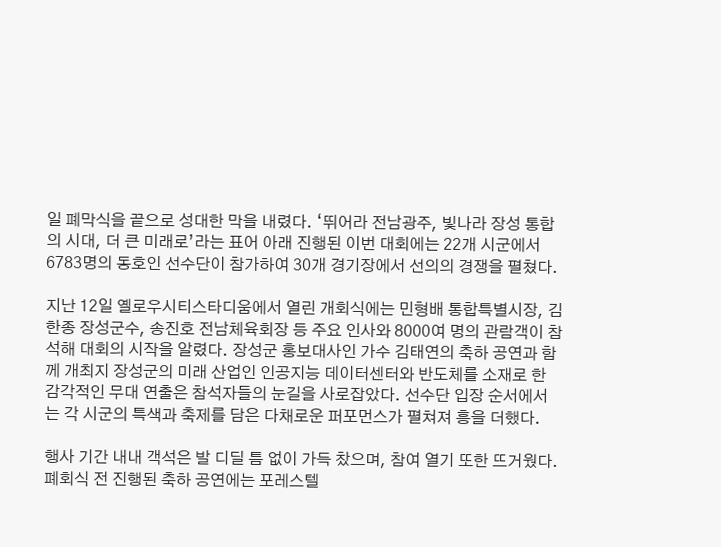일 폐막식을 끝으로 성대한 막을 내렸다. ‘뛰어라 전남광주, 빛나라 장성 통합의 시대, 더 큰 미래로’라는 표어 아래 진행된 이번 대회에는 22개 시군에서 6783명의 동호인 선수단이 참가하여 30개 경기장에서 선의의 경쟁을 펼쳤다.

지난 12일 옐로우시티스타디움에서 열린 개회식에는 민형배 통합특별시장, 김한종 장성군수, 송진호 전남체육회장 등 주요 인사와 8000여 명의 관람객이 참석해 대회의 시작을 알렸다. 장성군 홍보대사인 가수 김태연의 축하 공연과 함께 개최지 장성군의 미래 산업인 인공지능 데이터센터와 반도체를 소재로 한 감각적인 무대 연출은 참석자들의 눈길을 사로잡았다. 선수단 입장 순서에서는 각 시군의 특색과 축제를 담은 다채로운 퍼포먼스가 펼쳐져 흥을 더했다.

행사 기간 내내 객석은 발 디딜 틈 없이 가득 찼으며, 참여 열기 또한 뜨거웠다. 폐회식 전 진행된 축하 공연에는 포레스텔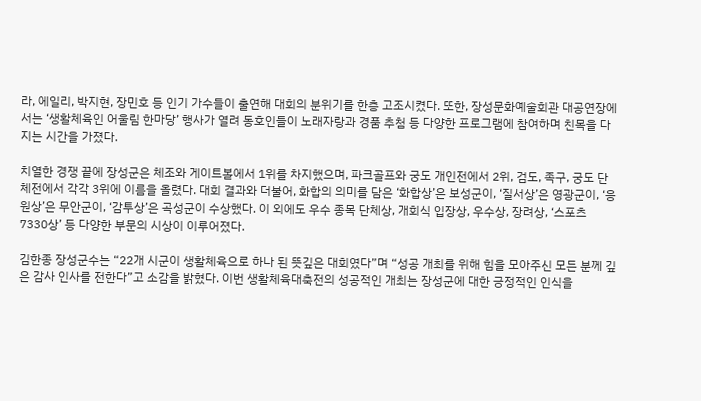라, 에일리, 박지현, 장민호 등 인기 가수들이 출연해 대회의 분위기를 한층 고조시켰다. 또한, 장성문화예술회관 대공연장에서는 ‘생활체육인 어울림 한마당’ 행사가 열려 동호인들이 노래자랑과 경품 추첨 등 다양한 프로그램에 참여하며 친목을 다지는 시간을 가졌다.

치열한 경쟁 끝에 장성군은 체조와 게이트볼에서 1위를 차지했으며, 파크골프와 궁도 개인전에서 2위, 검도, 족구, 궁도 단체전에서 각각 3위에 이름을 올렸다. 대회 결과와 더불어, 화합의 의미를 담은 ‘화합상’은 보성군이, ‘질서상’은 영광군이, ‘응원상’은 무안군이, ‘감투상’은 곡성군이 수상했다. 이 외에도 우수 종목 단체상, 개회식 입장상, 우수상, 장려상, ‘스포츠 7330상’ 등 다양한 부문의 시상이 이루어졌다.

김한종 장성군수는 “22개 시군이 생활체육으로 하나 된 뜻깊은 대회였다”며 “성공 개최를 위해 힘을 모아주신 모든 분께 깊은 감사 인사를 전한다”고 소감을 밝혔다. 이번 생활체육대축전의 성공적인 개최는 장성군에 대한 긍정적인 인식을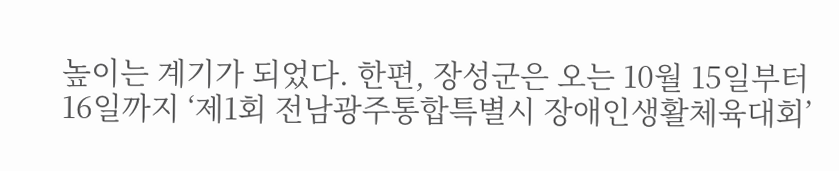높이는 계기가 되었다. 한편, 장성군은 오는 10월 15일부터 16일까지 ‘제1회 전남광주통합특별시 장애인생활체육대회’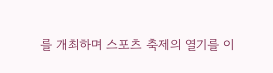를 개최하며 스포츠 축제의 열기를 이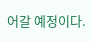어갈 예정이다.